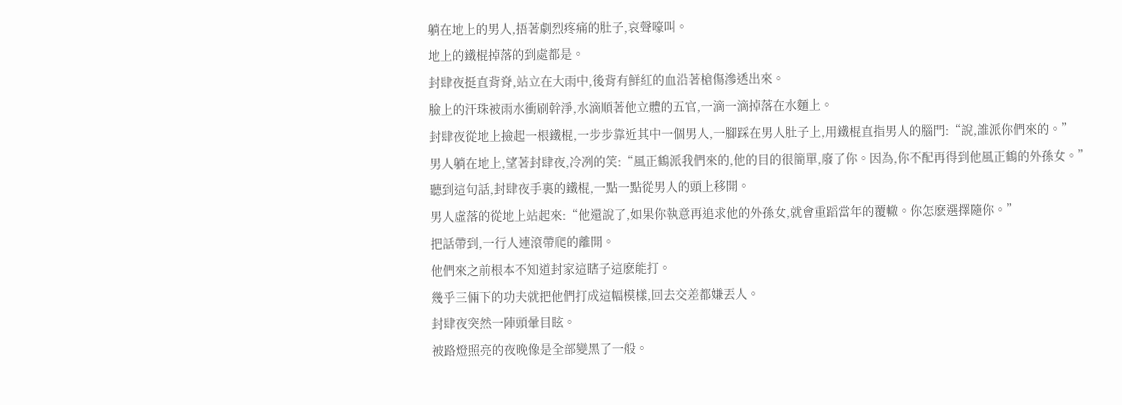躺在地上的男人,捂著劇烈疼痛的肚子,哀聲嚎叫。
地上的鐵棍掉落的到處都是。
封肆夜挺直背脊,站立在大雨中,後背有鮮紅的血沿著槍傷滲透出來。
臉上的汗珠被雨水衝刷幹淨,水滴順著他立體的五官,一滴一滴掉落在水麵上。
封肆夜從地上撿起一根鐵棍,一步步靠近其中一個男人,一腳踩在男人肚子上,用鐵棍直指男人的腦門:“說,誰派你們來的。”
男人躺在地上,望著封肆夜,冷冽的笑:“風正鶴派我們來的,他的目的很簡單,廢了你。因為,你不配再得到他風正鶴的外孫女。”
聽到這句話,封肆夜手裏的鐵棍,一點一點從男人的頭上移開。
男人虛落的從地上站起來:“他還說了,如果你執意再追求他的外孫女,就會重蹈當年的覆轍。你怎麽選擇隨你。”
把話帶到,一行人連滾帶爬的離開。
他們來之前根本不知道封家這瞎子這麽能打。
幾乎三倆下的功夫就把他們打成這幅模樣,回去交差都嫌丟人。
封肆夜突然一陣頭暈目眩。
被路燈照亮的夜晚像是全部變黑了一般。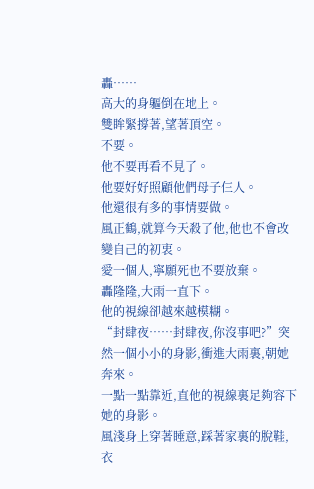轟……
高大的身軀倒在地上。
雙眸緊撐著,望著頂空。
不要。
他不要再看不見了。
他要好好照顧他們母子仨人。
他還很有多的事情要做。
風正鶴,就算今天殺了他,他也不會改變自己的初衷。
愛一個人,寧願死也不要放棄。
轟隆隆,大雨一直下。
他的視線卻越來越模糊。
“封肆夜……封肆夜,你沒事吧?”突然一個小小的身影,衝進大雨裏,朝她奔來。
一點一點靠近,直他的視線裏足夠容下她的身影。
風淺身上穿著睡意,踩著家裏的脫鞋,衣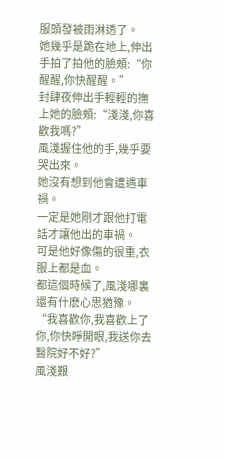服頭發被雨淋透了。
她幾乎是跪在地上,伸出手拍了拍他的臉頰:“你醒醒,你快醒醒。”
封肆夜伸出手輕輕的撫上她的臉頰:“淺淺,你喜歡我嗎?”
風淺握住他的手,幾乎要哭出來。
她沒有想到他會遭遇車禍。
一定是她剛才跟他打電話才讓他出的車禍。
可是他好像傷的很重,衣服上都是血。
都這個時候了,風淺哪裏還有什麽心思猶豫。
“我喜歡你,我喜歡上了你,你快睜開眼,我送你去醫院好不好?”
風淺艱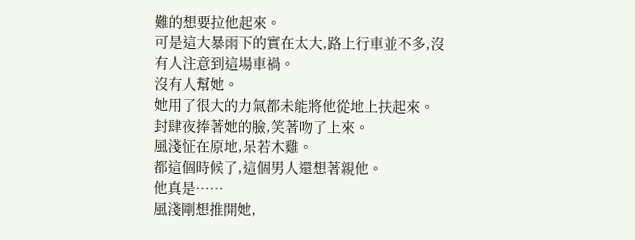難的想要拉他起來。
可是這大暴雨下的實在太大,路上行車並不多,沒有人注意到這場車禍。
沒有人幫她。
她用了很大的力氣都未能將他從地上扶起來。
封肆夜捧著她的臉,笑著吻了上來。
風淺怔在原地,呆若木雞。
都這個時候了,這個男人還想著親他。
他真是……
風淺剛想推開她,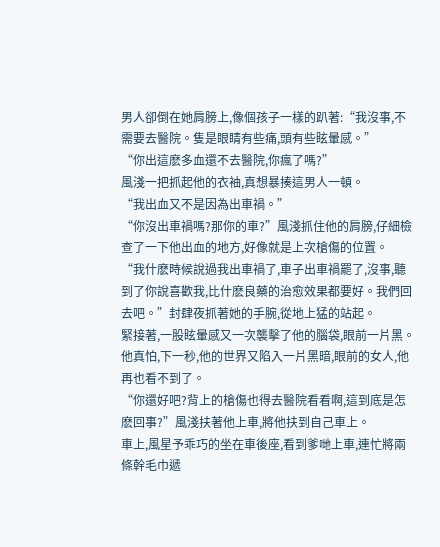男人卻倒在她肩膀上,像個孩子一樣的趴著:“我沒事,不需要去醫院。隻是眼睛有些痛,頭有些眩暈感。”
“你出這麽多血還不去醫院,你瘋了嗎?”
風淺一把抓起他的衣袖,真想暴揍這男人一頓。
“我出血又不是因為出車禍。”
“你沒出車禍嗎?那你的車?”風淺抓住他的肩膀,仔細檢查了一下他出血的地方,好像就是上次槍傷的位置。
“我什麽時候說過我出車禍了,車子出車禍罷了,沒事,聽到了你說喜歡我,比什麽良藥的治愈效果都要好。我們回去吧。”封肆夜抓著她的手腕,從地上猛的站起。
緊接著,一股眩暈感又一次襲擊了他的腦袋,眼前一片黑。
他真怕,下一秒,他的世界又陷入一片黑暗,眼前的女人,他再也看不到了。
“你還好吧?背上的槍傷也得去醫院看看啊,這到底是怎麽回事?”風淺扶著他上車,將他扶到自己車上。
車上,風星予乖巧的坐在車後座,看到爹哋上車,連忙將兩條幹毛巾遞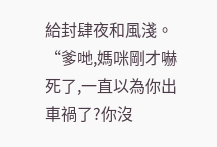給封肆夜和風淺。
“爹哋,媽咪剛才嚇死了,一直以為你出車禍了?你沒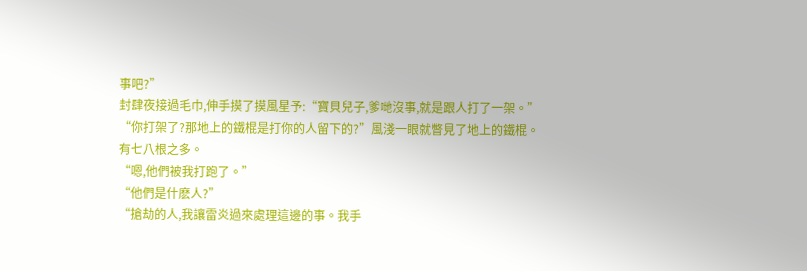事吧?”
封肆夜接過毛巾,伸手摸了摸風星予:“寶貝兒子,爹哋沒事,就是跟人打了一架。”
“你打架了?那地上的鐵棍是打你的人留下的?”風淺一眼就瞥見了地上的鐵棍。
有七八根之多。
“嗯,他們被我打跑了。”
“他們是什麽人?”
“搶劫的人,我讓雷炎過來處理這邊的事。我手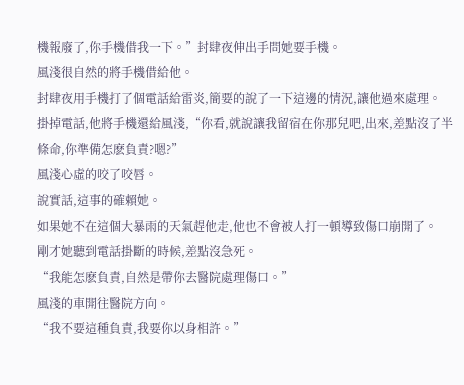機報廢了,你手機借我一下。”封肆夜伸出手問她要手機。
風淺很自然的將手機借給他。
封肆夜用手機打了個電話給雷炎,簡要的說了一下這邊的情況,讓他過來處理。
掛掉電話,他將手機還給風淺,“你看,就說讓我留宿在你那兒吧,出來,差點沒了半條命,你準備怎麽負責?嗯?”
風淺心虛的咬了咬唇。
說實話,這事的確賴她。
如果她不在這個大暴雨的天氣趕他走,他也不會被人打一頓導致傷口崩開了。
剛才她聽到電話掛斷的時候,差點沒急死。
“我能怎麽負責,自然是帶你去醫院處理傷口。”
風淺的車開往醫院方向。
“我不要這種負責,我要你以身相許。”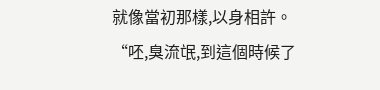就像當初那樣,以身相許。
“呸,臭流氓,到這個時候了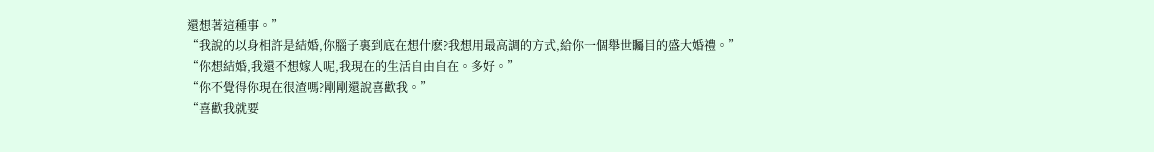還想著這種事。”
“我說的以身相許是結婚,你腦子裏到底在想什麽?我想用最高調的方式,給你一個舉世矚目的盛大婚禮。”
“你想結婚,我還不想嫁人呢,我現在的生活自由自在。多好。”
“你不覺得你現在很渣嗎?剛剛還說喜歡我。”
“喜歡我就要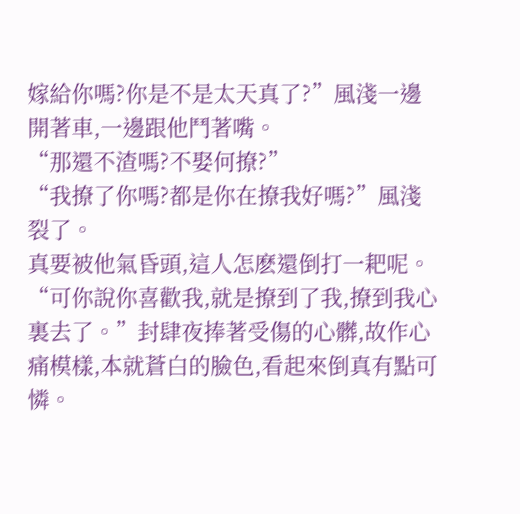嫁給你嗎?你是不是太天真了?”風淺一邊開著車,一邊跟他鬥著嘴。
“那還不渣嗎?不娶何撩?”
“我撩了你嗎?都是你在撩我好嗎?”風淺裂了。
真要被他氣昏頭,這人怎麽還倒打一耙呢。
“可你說你喜歡我,就是撩到了我,撩到我心裏去了。”封肆夜捧著受傷的心髒,故作心痛模樣,本就蒼白的臉色,看起來倒真有點可憐。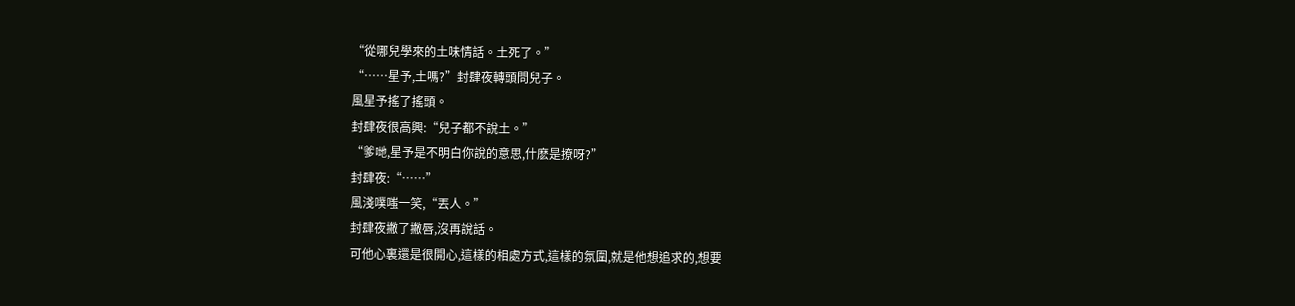“從哪兒學來的土味情話。土死了。”
“……星予,土嗎?”封肆夜轉頭問兒子。
風星予搖了搖頭。
封肆夜很高興:“兒子都不說土。”
“爹哋,星予是不明白你說的意思,什麽是撩呀?”
封肆夜:“……”
風淺噗嗤一笑,“丟人。”
封肆夜撇了撇唇,沒再說話。
可他心裏還是很開心,這樣的相處方式,這樣的氛圍,就是他想追求的,想要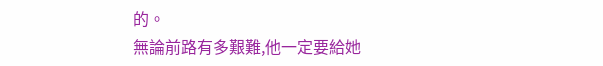的。
無論前路有多艱難,他一定要給她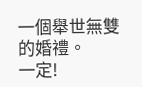一個舉世無雙的婚禮。
一定!